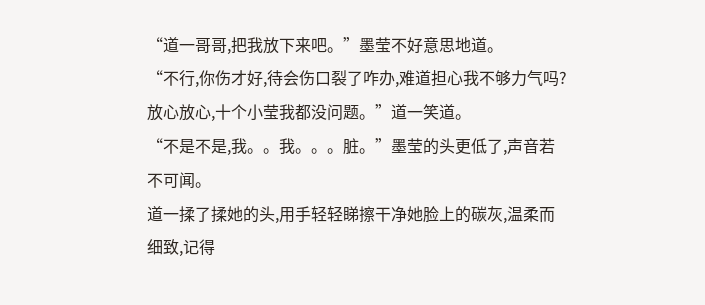“道一哥哥,把我放下来吧。”墨莹不好意思地道。
“不行,你伤才好,待会伤口裂了咋办,难道担心我不够力气吗?放心放心,十个小莹我都没问题。”道一笑道。
“不是不是,我。。我。。。脏。”墨莹的头更低了,声音若不可闻。
道一揉了揉她的头,用手轻轻睇擦干净她脸上的碳灰,温柔而细致,记得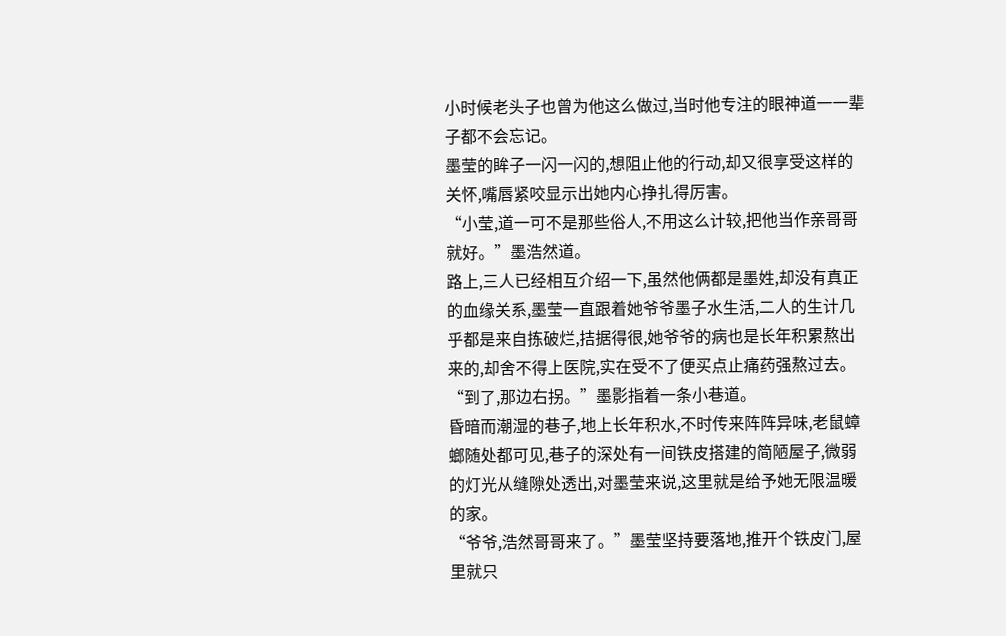小时候老头子也曾为他这么做过,当时他专注的眼神道一一辈子都不会忘记。
墨莹的眸子一闪一闪的,想阻止他的行动,却又很享受这样的关怀,嘴唇紧咬显示出她内心挣扎得厉害。
“小莹,道一可不是那些俗人,不用这么计较,把他当作亲哥哥就好。”墨浩然道。
路上,三人已经相互介绍一下,虽然他俩都是墨姓,却没有真正的血缘关系,墨莹一直跟着她爷爷墨子水生活,二人的生计几乎都是来自拣破烂,拮据得很,她爷爷的病也是长年积累熬出来的,却舍不得上医院,实在受不了便买点止痛药强熬过去。
“到了,那边右拐。”墨影指着一条小巷道。
昏暗而潮湿的巷子,地上长年积水,不时传来阵阵异味,老鼠蟑螂随处都可见,巷子的深处有一间铁皮搭建的简陋屋子,微弱的灯光从缝隙处透出,对墨莹来说,这里就是给予她无限温暖的家。
“爷爷,浩然哥哥来了。”墨莹坚持要落地,推开个铁皮门,屋里就只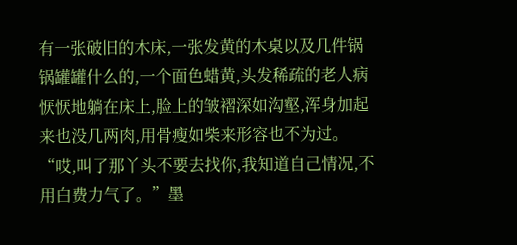有一张破旧的木床,一张发黄的木桌以及几件锅锅罐罐什么的,一个面色蜡黄,头发稀疏的老人病恹恹地躺在床上,脸上的皱褶深如沟壑,浑身加起来也没几两肉,用骨瘦如柴来形容也不为过。
“哎,叫了那丫头不要去找你,我知道自己情况,不用白费力气了。”墨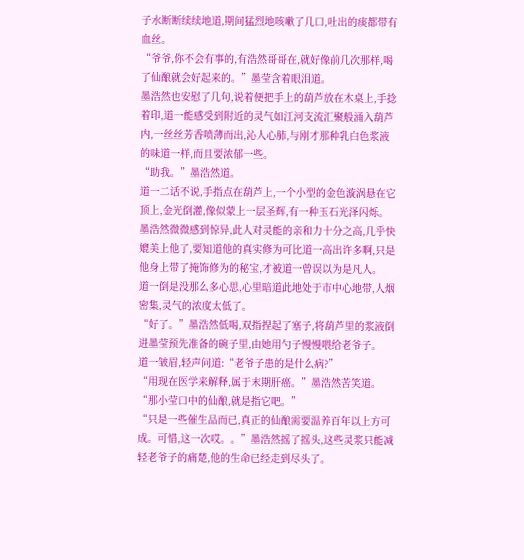子水断断续续地道,期间猛烈地咳嗽了几口,吐出的痰都带有血丝。
“爷爷,你不会有事的,有浩然哥哥在,就好像前几次那样,喝了仙酿就会好起来的。”墨莹含着眼泪道。
墨浩然也安慰了几句,说着便把手上的葫芦放在木桌上,手捻着印,道一能感受到附近的灵气如江河支流汇聚般涌入葫芦内,一丝丝芳香喷薄而出,沁人心肺,与刚才那种乳白色浆液的味道一样,而且要浓郁一些。
“助我。”墨浩然道。
道一二话不说,手指点在葫芦上,一个小型的金色漩涡悬在它顶上,金光倒灌,像似蒙上一层圣辉,有一种玉石光泽闪烁。
墨浩然微微感到惊异,此人对灵能的亲和力十分之高,几乎快媲美上他了,要知道他的真实修为可比道一高出许多啊,只是他身上带了掩饰修为的秘宝,才被道一曾误以为是凡人。
道一倒是没那么多心思,心里暗道此地处于市中心地带,人烟密集,灵气的浓度太低了。
“好了。”墨浩然低喝,双指捏起了塞子,将葫芦里的浆液倒进墨莹预先准备的碗子里,由她用勺子慢慢喂给老爷子。
道一皱眉,轻声问道:“老爷子患的是什么病?”
“用现在医学来解释,属于末期肝癌。”墨浩然苦笑道。
“那小莹口中的仙酿,就是指它吧。”
“只是一些催生品而已,真正的仙酿需要温养百年以上方可成。可惜,这一次哎。。”墨浩然摇了摇头,这些灵浆只能减轻老爷子的痛楚,他的生命已经走到尽头了。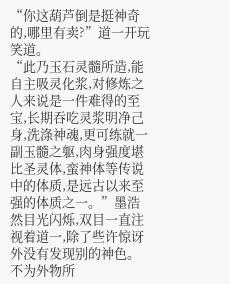“你这葫芦倒是挺神奇的,哪里有卖?”道一开玩笑道。
“此乃玉石灵髓所造,能自主吸灵化浆,对修炼之人来说是一件难得的至宝,长期吞吃灵浆明净己身,洗涤神魂,更可练就一副玉髓之躯,肉身强度堪比圣灵体,蛮神体等传说中的体质,是远古以来至强的体质之一。”墨浩然目光闪烁,双目一直注视着道一,除了些许惊讶外没有发现别的神色。
不为外物所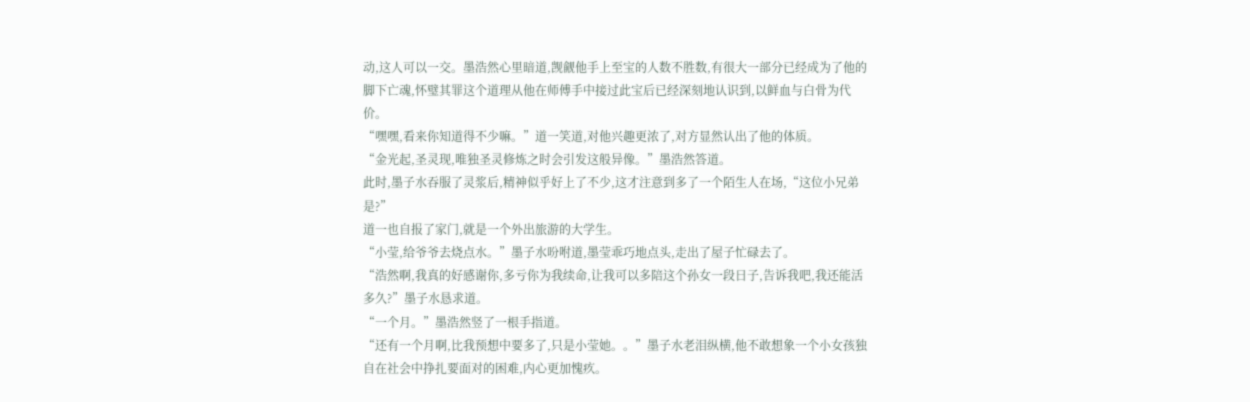动,这人可以一交。墨浩然心里暗道,觊觎他手上至宝的人数不胜数,有很大一部分已经成为了他的脚下亡魂,怀璧其罪这个道理从他在师傅手中接过此宝后已经深刻地认识到,以鲜血与白骨为代价。
“嘿嘿,看来你知道得不少嘛。”道一笑道,对他兴趣更浓了,对方显然认出了他的体质。
“金光起,圣灵现,唯独圣灵修炼之时会引发这般异像。”墨浩然答道。
此时,墨子水吞服了灵浆后,精神似乎好上了不少,这才注意到多了一个陌生人在场,“这位小兄弟是?”
道一也自报了家门,就是一个外出旅游的大学生。
“小莹,给爷爷去烧点水。”墨子水吩咐道,墨莹乖巧地点头,走出了屋子忙碌去了。
“浩然啊,我真的好感谢你,多亏你为我续命,让我可以多陪这个孙女一段日子,告诉我吧,我还能活多久?”墨子水恳求道。
“一个月。”墨浩然竖了一根手指道。
“还有一个月啊,比我预想中要多了,只是小莹她。。”墨子水老泪纵横,他不敢想象一个小女孩独自在社会中挣扎要面对的困难,内心更加愧疚。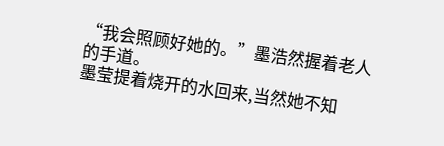“我会照顾好她的。”墨浩然握着老人的手道。
墨莹提着烧开的水回来,当然她不知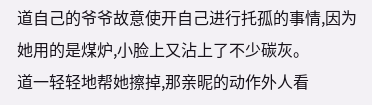道自己的爷爷故意使开自己进行托孤的事情,因为她用的是煤炉,小脸上又沾上了不少碳灰。
道一轻轻地帮她擦掉,那亲昵的动作外人看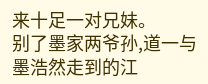来十足一对兄妹。
别了墨家两爷孙,道一与墨浩然走到的江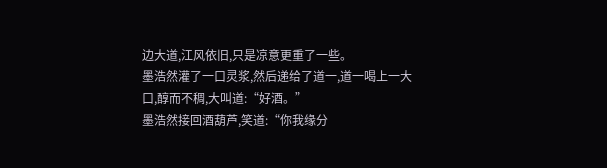边大道,江风依旧,只是凉意更重了一些。
墨浩然灌了一口灵浆,然后递给了道一,道一喝上一大口,醇而不稠,大叫道:“好酒。”
墨浩然接回酒葫芦,笑道:“你我缘分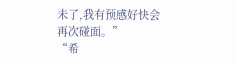未了,我有预感好快会再次碰面。”
“希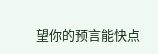望你的预言能快点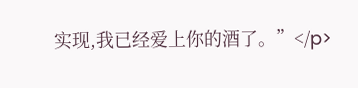实现,我已经爱上你的酒了。”</p>